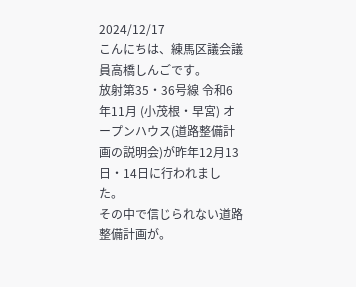2024/12/17
こんにちは、練馬区議会議員高橋しんごです。
放射第35・36号線 令和6年11月 (小茂根・早宮) オープンハウス(道路整備計画の説明会)が昨年12月13日・14日に行われました。
その中で信じられない道路整備計画が。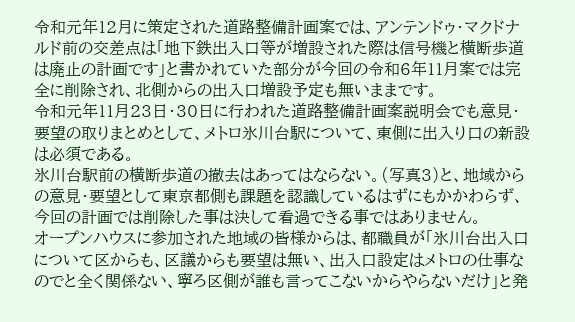令和元年12月に策定された道路整備計画案では、アンテンドゥ・マクドナルド前の交差点は「地下鉄出入口等が増設された際は信号機と横断歩道は廃止の計画です」と書かれていた部分が今回の令和6年11月案では完全に削除され、北側からの出入口増設予定も無いままです。
令和元年11月23日・30日に行われた道路整備計画案説明会でも意見・要望の取りまとめとして、メトロ氷川台駅について、東側に出入り口の新設は必須である。
氷川台駅前の横断歩道の撤去はあってはならない。(写真3)と、地域からの意見・要望として東京都側も課題を認識しているはずにもかかわらず、今回の計画では削除した事は決して看過できる事ではありません。
オープンハウスに参加された地域の皆様からは、都職員が「氷川台出入口について区からも、区議からも要望は無い、出入口設定はメトロの仕事なのでと全く関係ない、寧ろ区側が誰も言ってこないからやらないだけ」と発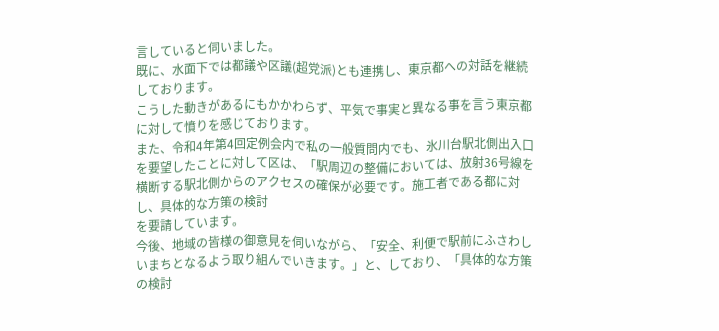言していると伺いました。
既に、水面下では都議や区議(超党派)とも連携し、東京都への対話を継続しております。
こうした動きがあるにもかかわらず、平気で事実と異なる事を言う東京都に対して憤りを感じております。
また、令和4年第4回定例会内で私の一般質問内でも、氷川台駅北側出入口を要望したことに対して区は、「駅周辺の整備においては、放射36号線を横断する駅北側からのアクセスの確保が必要です。施工者である都に対し、具体的な方策の検討
を要請しています。
今後、地域の皆様の御意見を伺いながら、「安全、利便で駅前にふさわしいまちとなるよう取り組んでいきます。」と、しており、「具体的な方策の検討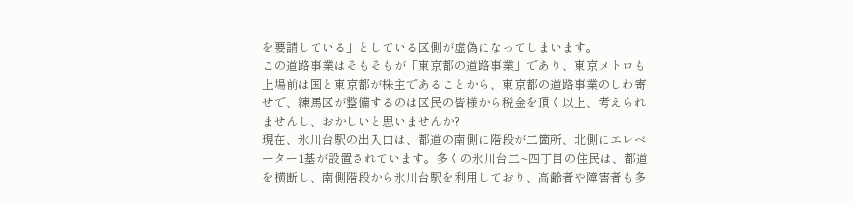を要請している」としている区側が虚偽になってしまいます。
この道路事業はそもそもが「東京都の道路事業」であり、東京メトロも上場前は国と東京都が株主であることから、東京都の道路事業のしわ寄せで、練馬区が整備するのは区民の皆様から税金を頂く以上、考えられませんし、おかしいと思いませんか?
現在、氷川台駅の出入口は、都道の南側に階段が二箇所、北側にエレベーター1基が設置されています。多くの氷川台二~四丁目の住民は、都道を横断し、南側階段から氷川台駅を利用しており、高齢者や障害者も多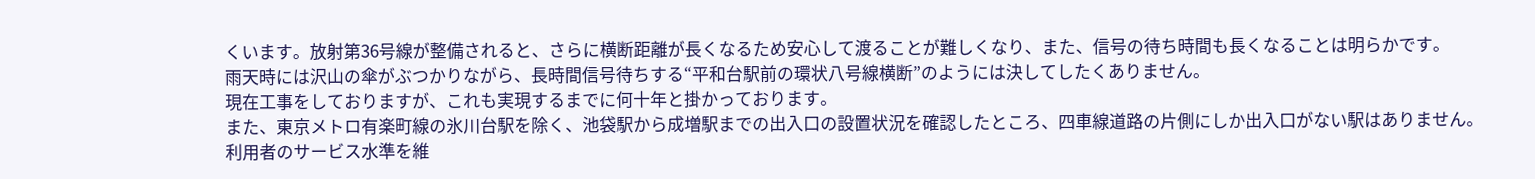くいます。放射第36号線が整備されると、さらに横断距離が長くなるため安心して渡ることが難しくなり、また、信号の待ち時間も長くなることは明らかです。
雨天時には沢山の傘がぶつかりながら、長時間信号待ちする“平和台駅前の環状八号線横断”のようには決してしたくありません。
現在工事をしておりますが、これも実現するまでに何十年と掛かっております。
また、東京メトロ有楽町線の氷川台駅を除く、池袋駅から成増駅までの出入口の設置状況を確認したところ、四車線道路の片側にしか出入口がない駅はありません。
利用者のサービス水準を維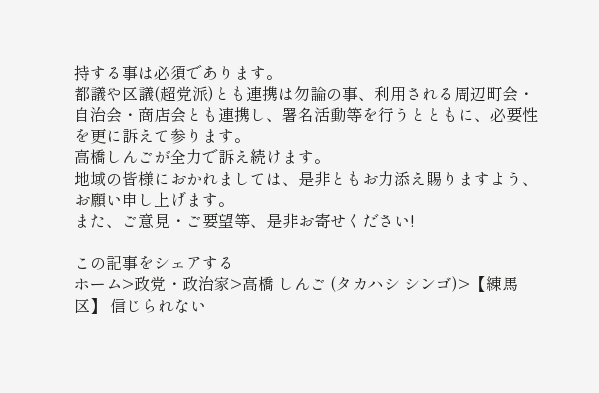持する事は必須であります。
都議や区議(超党派)とも連携は勿論の事、利用される周辺町会・自治会・商店会とも連携し、署名活動等を行うとともに、必要性を更に訴えて参ります。
高橋しんごが全力で訴え続けます。
地域の皆様におかれましては、是非ともお力添え賜りますよう、お願い申し上げます。
また、ご意見・ご要望等、是非お寄せください!

この記事をシェアする
ホーム>政党・政治家>高橋 しんご (タカハシ シンゴ)>【練馬区】 信じられない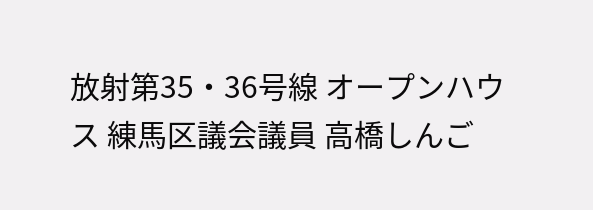放射第35・36号線 オープンハウス 練馬区議会議員 高橋しんご